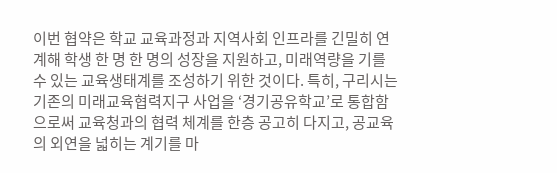이번 협약은 학교 교육과정과 지역사회 인프라를 긴밀히 연계해 학생 한 명 한 명의 성장을 지원하고, 미래역량을 기를 수 있는 교육생태계를 조성하기 위한 것이다. 특히, 구리시는 기존의 미래교육협력지구 사업을 ‘경기공유학교’로 통합함으로써 교육청과의 협력 체계를 한층 공고히 다지고, 공교육의 외연을 넓히는 계기를 마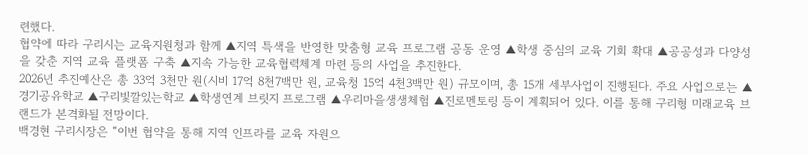련했다.
협약에 따라 구리시는 교육지원청과 함께 ▲지역 특색을 반영한 맞춤형 교육 프로그램 공동 운영 ▲학생 중심의 교육 기회 확대 ▲공공성과 다양성을 갖춘 지역 교육 플랫폼 구축 ▲지속 가능한 교육협력체계 마련 등의 사업을 추진한다.
2026년 추진예산은 총 33억 3천만 원(시비 17억 8천7백만 원, 교육청 15억 4천3백만 원) 규모이며, 총 15개 세부사업이 진행된다. 주요 사업으로는 ▲경기공유학교 ▲구리빛깔있는학교 ▲학생연계 브릿지 프로그램 ▲우리마을생생체험 ▲진로멘토링 등이 계획되어 있다. 이를 통해 구리형 미래교육 브랜드가 본격화될 전망이다.
백경현 구리시장은 “이번 협약을 통해 지역 인프라를 교육 자원으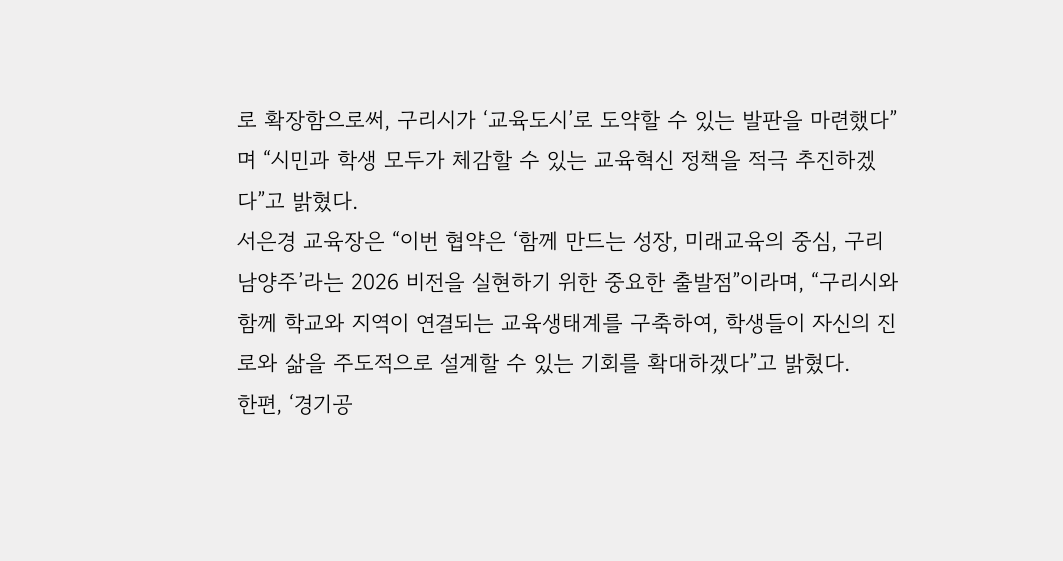로 확장함으로써, 구리시가 ‘교육도시’로 도약할 수 있는 발판을 마련했다”며 “시민과 학생 모두가 체감할 수 있는 교육혁신 정책을 적극 추진하겠다”고 밝혔다.
서은경 교육장은 “이번 협약은 ‘함께 만드는 성장, 미래교육의 중심, 구리남양주’라는 2026 비전을 실현하기 위한 중요한 출발점”이라며, “구리시와 함께 학교와 지역이 연결되는 교육생태계를 구축하여, 학생들이 자신의 진로와 삶을 주도적으로 설계할 수 있는 기회를 확대하겠다”고 밝혔다.
한편, ‘경기공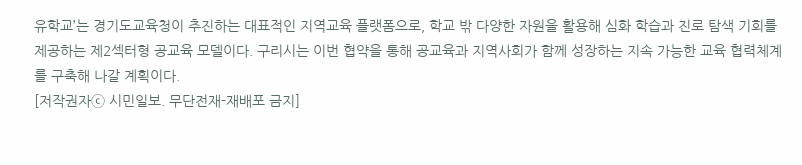유학교’는 경기도교육청이 추진하는 대표적인 지역교육 플랫폼으로, 학교 밖 다양한 자원을 활용해 심화 학습과 진로 탐색 기회를 제공하는 제2섹터형 공교육 모델이다. 구리시는 이번 협약을 통해 공교육과 지역사회가 함께 성장하는 지속 가능한 교육 협력체계를 구축해 나갈 계획이다.
[저작권자ⓒ 시민일보. 무단전재-재배포 금지]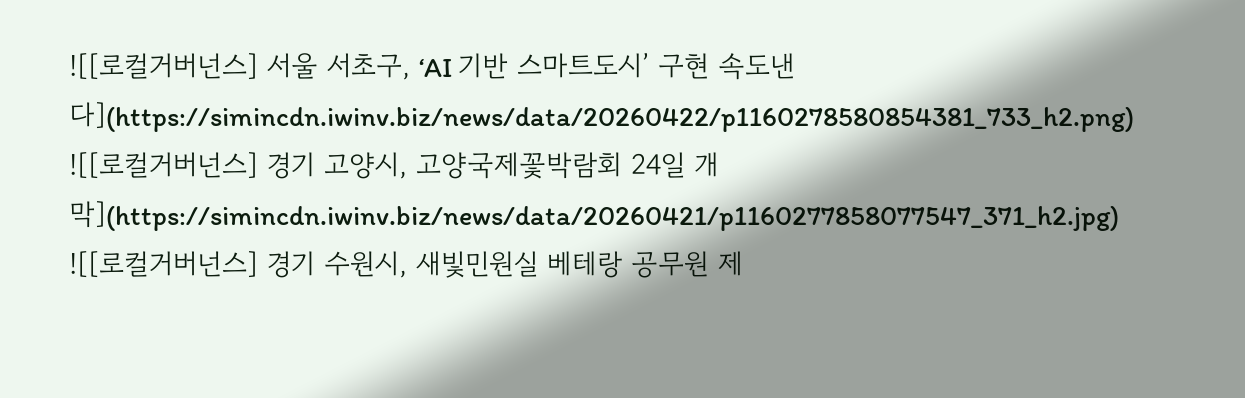![[로컬거버넌스] 서울 서초구, ‘AI 기반 스마트도시’ 구현 속도낸다](https://simincdn.iwinv.biz/news/data/20260422/p1160278580854381_733_h2.png)
![[로컬거버넌스] 경기 고양시, 고양국제꽃박람회 24일 개막](https://simincdn.iwinv.biz/news/data/20260421/p1160277858077547_371_h2.jpg)
![[로컬거버넌스] 경기 수원시, 새빛민원실 베테랑 공무원 제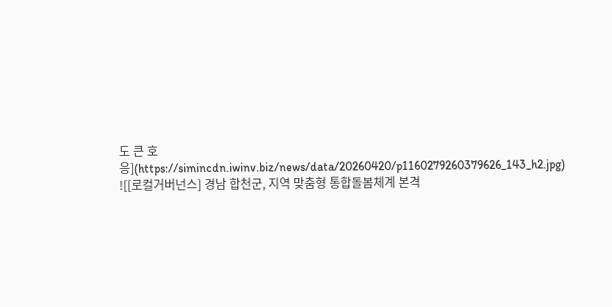도 큰 호응](https://simincdn.iwinv.biz/news/data/20260420/p1160279260379626_143_h2.jpg)
![[로컬거버넌스] 경남 합천군, 지역 맞춤형 통합돌봄체계 본격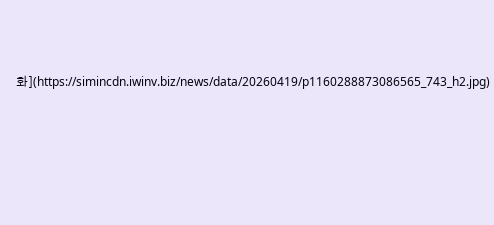화](https://simincdn.iwinv.biz/news/data/20260419/p1160288873086565_743_h2.jpg)